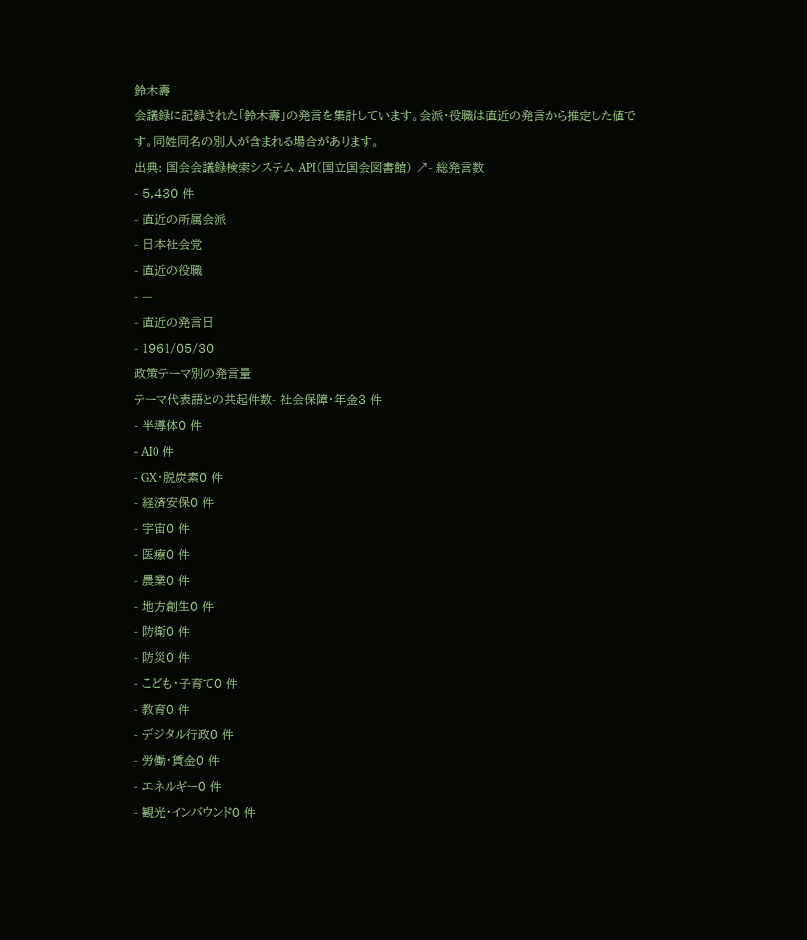鈴木壽
会議録に記録された「鈴木壽」の発言を集計しています。会派・役職は直近の発言から推定した値です。同姓同名の別人が含まれる場合があります。
出典: 国会会議録検索システム API(国立国会図書館) ↗- 総発言数
- 5,430 件
- 直近の所属会派
- 日本社会党
- 直近の役職
- —
- 直近の発言日
- 1961/05/30
政策テーマ別の発言量
テーマ代表語との共起件数- 社会保障・年金3 件
- 半導体0 件
- AI0 件
- GX・脱炭素0 件
- 経済安保0 件
- 宇宙0 件
- 医療0 件
- 農業0 件
- 地方創生0 件
- 防衛0 件
- 防災0 件
- こども・子育て0 件
- 教育0 件
- デジタル行政0 件
- 労働・賃金0 件
- エネルギー0 件
- 観光・インバウンド0 件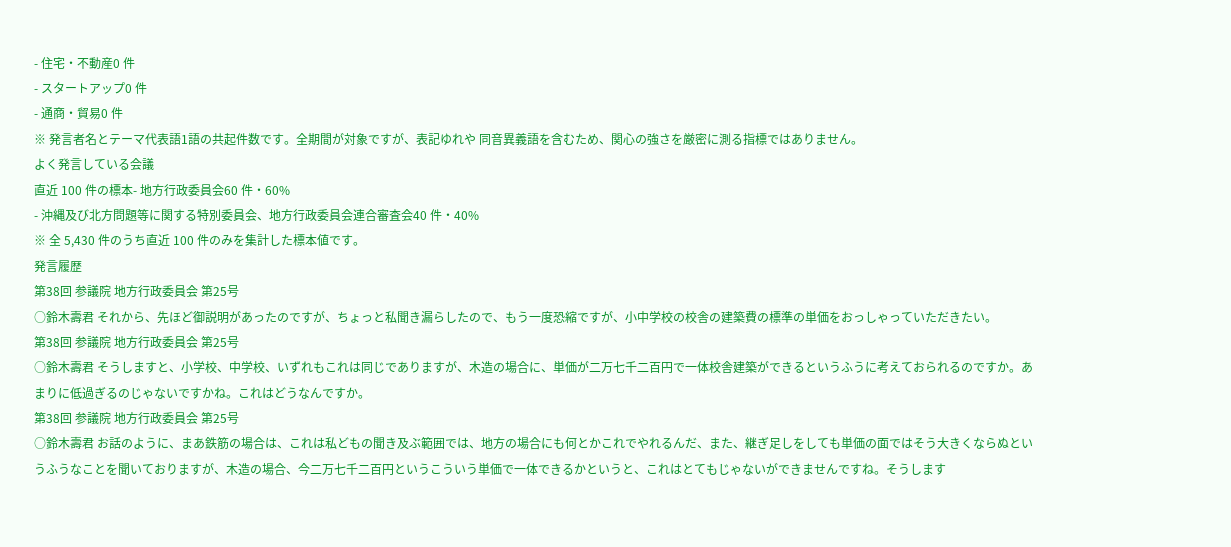- 住宅・不動産0 件
- スタートアップ0 件
- 通商・貿易0 件
※ 発言者名とテーマ代表語1語の共起件数です。全期間が対象ですが、表記ゆれや 同音異義語を含むため、関心の強さを厳密に測る指標ではありません。
よく発言している会議
直近 100 件の標本- 地方行政委員会60 件・60%
- 沖縄及び北方問題等に関する特別委員会、地方行政委員会連合審査会40 件・40%
※ 全 5,430 件のうち直近 100 件のみを集計した標本値です。
発言履歴
第38回 参議院 地方行政委員会 第25号
○鈴木壽君 それから、先ほど御説明があったのですが、ちょっと私聞き漏らしたので、もう一度恐縮ですが、小中学校の校舎の建築費の標準の単価をおっしゃっていただきたい。
第38回 参議院 地方行政委員会 第25号
○鈴木壽君 そうしますと、小学校、中学校、いずれもこれは同じでありますが、木造の場合に、単価が二万七千二百円で一体校舎建築ができるというふうに考えておられるのですか。あまりに低過ぎるのじゃないですかね。これはどうなんですか。
第38回 参議院 地方行政委員会 第25号
○鈴木壽君 お話のように、まあ鉄筋の場合は、これは私どもの聞き及ぶ範囲では、地方の場合にも何とかこれでやれるんだ、また、継ぎ足しをしても単価の面ではそう大きくならぬというふうなことを聞いておりますが、木造の場合、今二万七千二百円というこういう単価で一体できるかというと、これはとてもじゃないができませんですね。そうします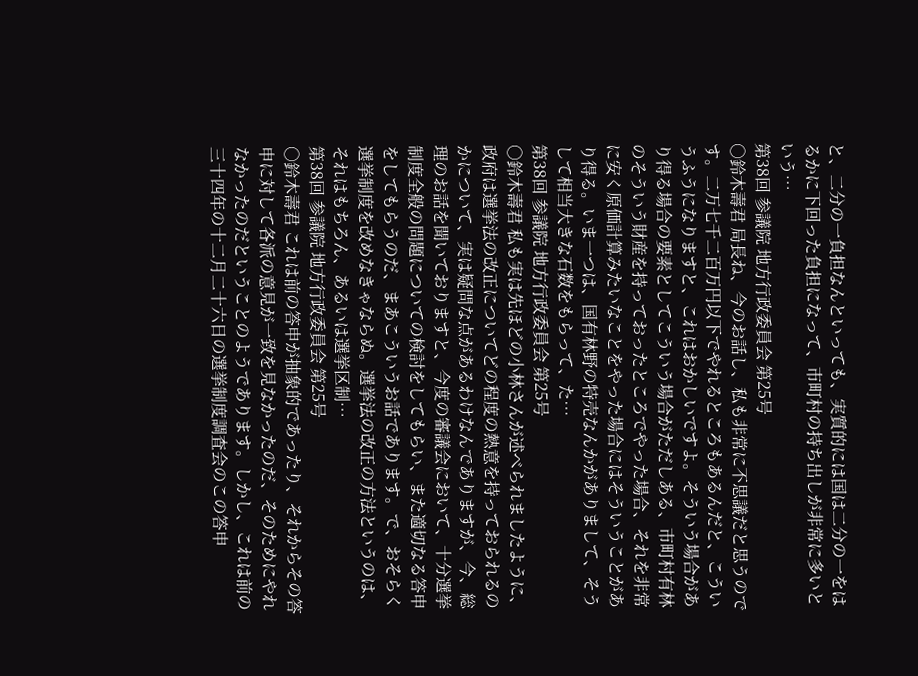と、二分の一負担なんといっても、実質的には国は二分の一をはるかに下回った負担になって、市町村の持ち出しが非常に多いという…
第38回 参議院 地方行政委員会 第25号
○鈴木壽君 局長ね、今のお話し、私も非常に不思議だと思うのです。二万七千二百万円以下でやれるところもあるんだと、こういうふうになりますと、これはおかしいですよ。そういう場合があり得る場合の要素としてこういう場合がただしある、市町村有林のそういう財産を持っておったところでやった場合、それを非常に安く原価計算みたいなことをやった場合にはそういうことがあり得る。いま一つは、国有林野の特売なんかがありまして、そうして相当大きな石数をもらって、た…
第38回 参議院 地方行政委員会 第25号
○鈴木壽君 私も実は先ほどの小林さんが述べられましたように、政府は選挙法の改正についてどの程度の熱意を持っておられるのかについて、実は疑問な点があるわけなんでありますが、今、総理のお話を聞いておりますと、今度の審議会において、十分選挙制度全般の問題についての検討をしてもらい、また適切なる答申をしてもらうのだ、まあこういうお話であります。で、おそらく選挙制度を改めなきゃならぬ。選挙法の改正の方法というのは、それはもちろん、あるいは選挙区制…
第38回 参議院 地方行政委員会 第25号
○鈴木壽君 これは前の答申が抽象的であったり、それからその答申に対して各派の意見が一致を見なかったのだ、そのためにやれなかったのだということのようであります。しかし、これは前の三十四年の十二月二十六日の選挙制度調査会のこの答申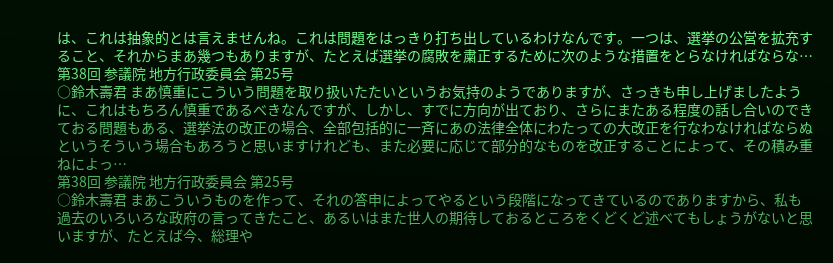は、これは抽象的とは言えませんね。これは問題をはっきり打ち出しているわけなんです。一つは、選挙の公営を拡充すること、それからまあ幾つもありますが、たとえば選挙の腐敗を粛正するために次のような措置をとらなければならな…
第38回 参議院 地方行政委員会 第25号
○鈴木壽君 まあ慎重にこういう問題を取り扱いたたいというお気持のようでありますが、さっきも申し上げましたように、これはもちろん慎重であるべきなんですが、しかし、すでに方向が出ており、さらにまたある程度の話し合いのできておる問題もある、選挙法の改正の場合、全部包括的に一斉にあの法律全体にわたっての大改正を行なわなければならぬというそういう場合もあろうと思いますけれども、また必要に応じて部分的なものを改正することによって、その積み重ねによっ…
第38回 参議院 地方行政委員会 第25号
○鈴木壽君 まあこういうものを作って、それの答申によってやるという段階になってきているのでありますから、私も過去のいろいろな政府の言ってきたこと、あるいはまた世人の期待しておるところをくどくど述べてもしょうがないと思いますが、たとえば今、総理や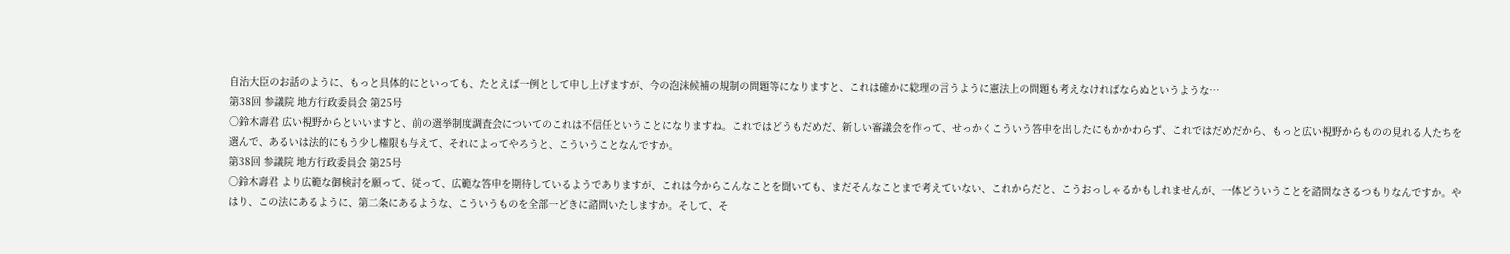自治大臣のお話のように、もっと具体的にといっても、たとえば一例として申し上げますが、今の泡沫候補の規制の問題等になりますと、これは確かに総理の言うように憲法上の問題も考えなければならぬというような…
第38回 参議院 地方行政委員会 第25号
○鈴木壽君 広い視野からといいますと、前の選挙制度調査会についてのこれは不信任ということになりますね。これではどうもだめだ、新しい審議会を作って、せっかくこういう答申を出したにもかかわらず、これではだめだから、もっと広い視野からものの見れる人たちを選んで、あるいは法的にもう少し権限も与えて、それによってやろうと、こういうことなんですか。
第38回 参議院 地方行政委員会 第25号
○鈴木壽君 より広範な御検討を願って、従って、広範な答申を期待しているようでありますが、これは今からこんなことを聞いても、まだそんなことまで考えていない、これからだと、こうおっしゃるかもしれませんが、一体どういうことを諮問なさるつもりなんですか。やはり、この法にあるように、第二条にあるような、こういうものを全部一どきに諮問いたしますか。そして、そ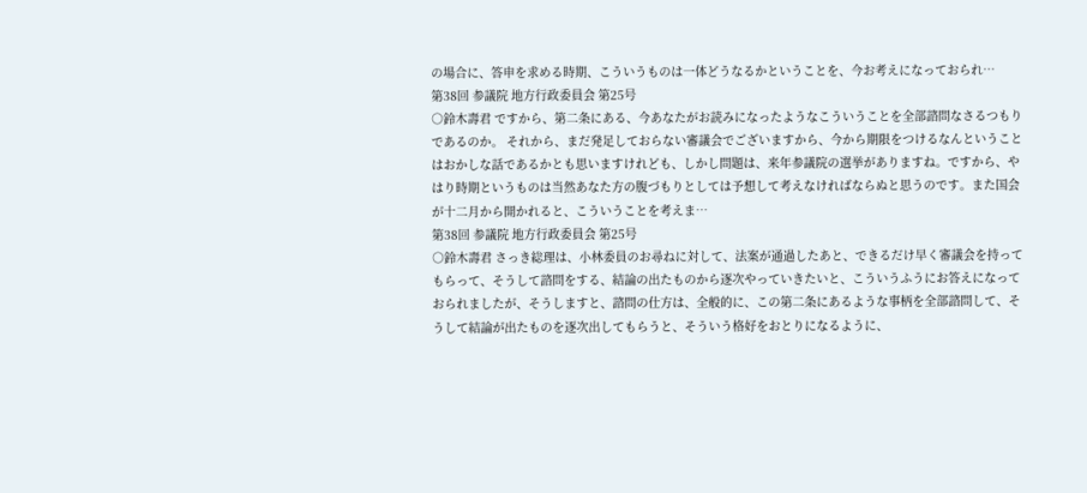の場合に、答申を求める時期、こういうものは一体どうなるかということを、今お考えになっておられ…
第38回 参議院 地方行政委員会 第25号
○鈴木壽君 ですから、第二条にある、今あなたがお読みになったようなこういうことを全部諮問なさるつもりであるのか。 それから、まだ発足しておらない審議会でございますから、今から期限をつけるなんということはおかしな話であるかとも思いますけれども、しかし問題は、来年参議院の選挙がありますね。ですから、やはり時期というものは当然あなた方の腹づもりとしては予想して考えなければならぬと思うのです。また国会が十二月から開かれると、こういうことを考えま…
第38回 参議院 地方行政委員会 第25号
○鈴木壽君 さっき総理は、小林委員のお尋ねに対して、法案が通過したあと、できるだけ早く審議会を持ってもらって、そうして諮問をする、結論の出たものから逐次やっていきたいと、こういうふうにお答えになっておられましたが、そうしますと、諮問の仕方は、全般的に、この第二条にあるような事柄を全部諮問して、そうして結論が出たものを逐次出してもらうと、そういう格好をおとりになるように、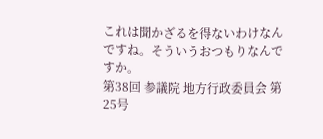これは聞かざるを得ないわけなんですね。そういうおつもりなんですか。
第38回 参議院 地方行政委員会 第25号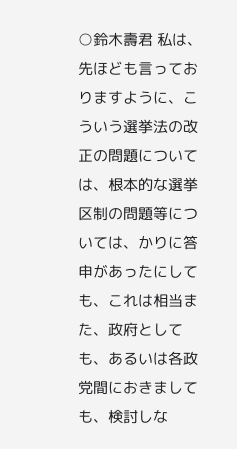○鈴木壽君 私は、先ほども言っておりますように、こういう選挙法の改正の問題については、根本的な選挙区制の問題等については、かりに答申があったにしても、これは相当また、政府としても、あるいは各政党間におきましても、検討しな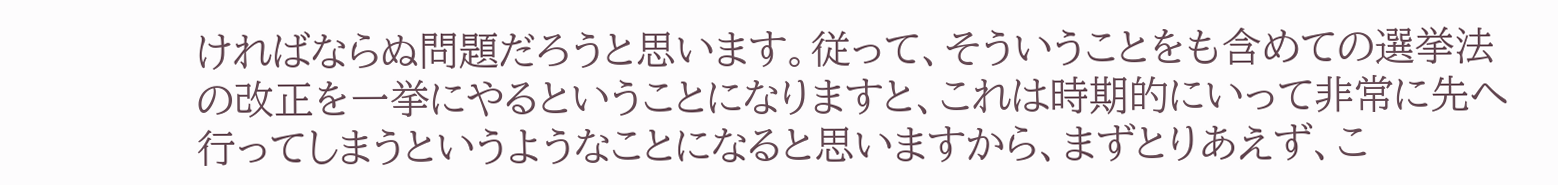ければならぬ問題だろうと思います。従って、そういうことをも含めての選挙法の改正を一挙にやるということになりますと、これは時期的にいって非常に先へ行ってしまうというようなことになると思いますから、まずとりあえず、こ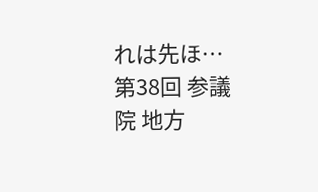れは先ほ…
第38回 参議院 地方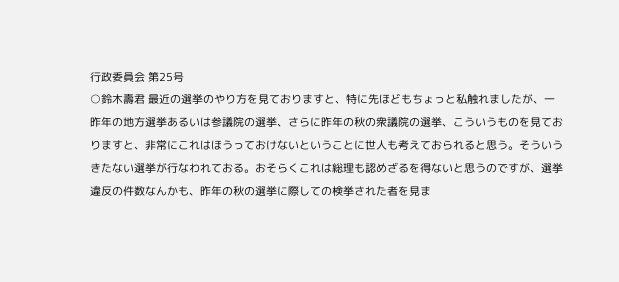行政委員会 第25号
○鈴木壽君 最近の選挙のやり方を見ておりますと、特に先ほどもちょっと私触れましたが、一昨年の地方選挙あるいは参議院の選挙、さらに昨年の秋の衆議院の選挙、こういうものを見ておりますと、非常にこれはほうっておけないということに世人も考えておられると思う。そういうきたない選挙が行なわれておる。おそらくこれは総理も認めざるを得ないと思うのですが、選挙違反の件数なんかも、昨年の秋の選挙に際しての検挙された者を見ま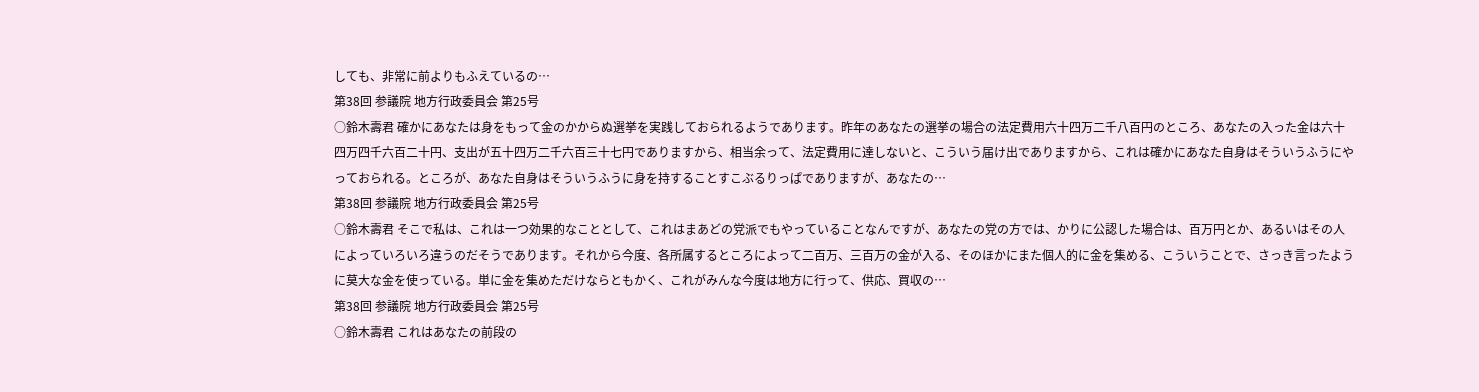しても、非常に前よりもふえているの…
第38回 参議院 地方行政委員会 第25号
○鈴木壽君 確かにあなたは身をもって金のかからぬ選挙を実践しておられるようであります。昨年のあなたの選挙の場合の法定費用六十四万二千八百円のところ、あなたの入った金は六十四万四千六百二十円、支出が五十四万二千六百三十七円でありますから、相当余って、法定費用に達しないと、こういう届け出でありますから、これは確かにあなた自身はそういうふうにやっておられる。ところが、あなた自身はそういうふうに身を持することすこぶるりっぱでありますが、あなたの…
第38回 参議院 地方行政委員会 第25号
○鈴木壽君 そこで私は、これは一つ効果的なこととして、これはまあどの党派でもやっていることなんですが、あなたの党の方では、かりに公認した場合は、百万円とか、あるいはその人によっていろいろ違うのだそうであります。それから今度、各所属するところによって二百万、三百万の金が入る、そのほかにまた個人的に金を集める、こういうことで、さっき言ったように莫大な金を使っている。単に金を集めただけならともかく、これがみんな今度は地方に行って、供応、買収の…
第38回 参議院 地方行政委員会 第25号
○鈴木壽君 これはあなたの前段の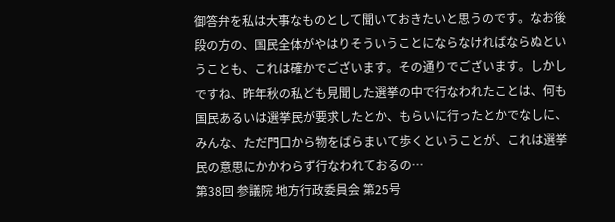御答弁を私は大事なものとして聞いておきたいと思うのです。なお後段の方の、国民全体がやはりそういうことにならなければならぬということも、これは確かでございます。その通りでございます。しかしですね、昨年秋の私ども見聞した選挙の中で行なわれたことは、何も国民あるいは選挙民が要求したとか、もらいに行ったとかでなしに、みんな、ただ門口から物をばらまいて歩くということが、これは選挙民の意思にかかわらず行なわれておるの…
第38回 参議院 地方行政委員会 第25号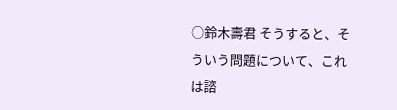○鈴木壽君 そうすると、そういう問題について、これは諮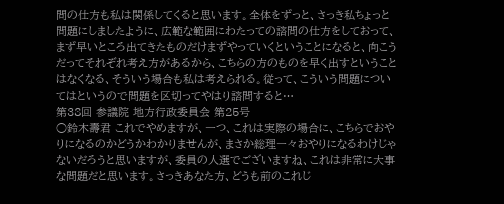問の仕方も私は関係してくると思います。全体をずっと、さっき私ちょっと問題にしましたように、広範な範囲にわたっての諮問の仕方をしておって、まず早いところ出てきたものだけまずやっていくということになると、向こうだってそれぞれ考え方があるから、こちらの方のものを早く出すということはなくなる、そういう場合も私は考えられる。従って、こういう問題についてはというので問題を区切ってやはり諮問すると…
第38回 参議院 地方行政委員会 第25号
○鈴木壽君 これでやめますが、一つ、これは実際の場合に、こちらでおやりになるのかどうかわかりませんが、まさか総理一々おやりになるわけじゃないだろうと思いますが、委員の人選でございますね、これは非常に大事な問題だと思います。さっきあなた方、どうも前のこれじ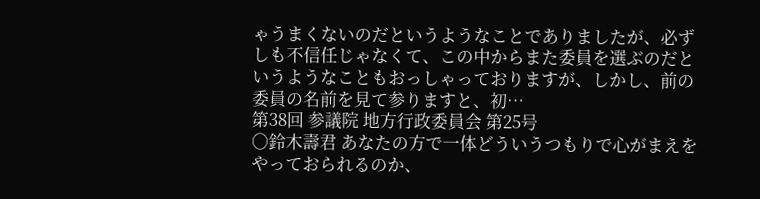ゃうまくないのだというようなことでありましたが、必ずしも不信任じゃなくて、この中からまた委員を選ぶのだというようなこともおっしゃっておりますが、しかし、前の委員の名前を見て参りますと、初…
第38回 参議院 地方行政委員会 第25号
○鈴木壽君 あなたの方で一体どういうつもりで心がまえをやっておられるのか、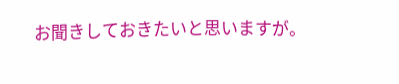お聞きしておきたいと思いますが。